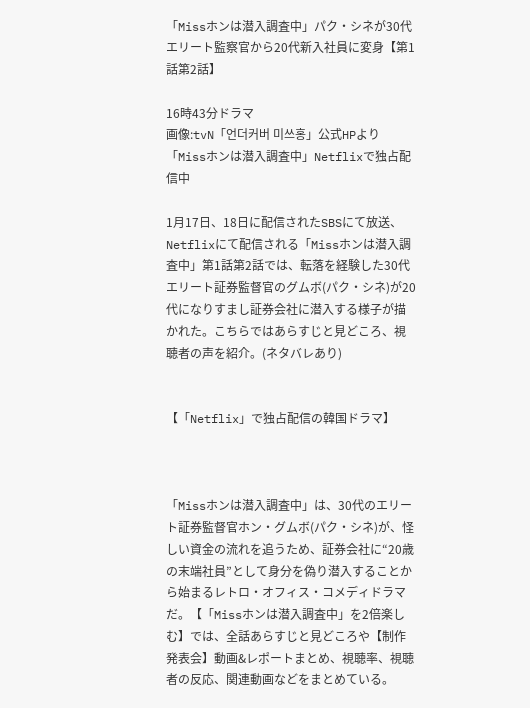「Missホンは潜入調査中」パク・シネが30代エリート監察官から20代新入社員に変身【第1話第2話】

16時43分ドラマ
画像:tvN「언더커버 미쓰홍」公式HPより
「Missホンは潜入調査中」Netflixで独占配信中

1月17日、18日に配信されたSBSにて放送、Netflixにて配信される「Missホンは潜入調査中」第1話第2話では、転落を経験した30代エリート証券監督官のグムボ(パク・シネ)が20代になりすまし証券会社に潜入する様子が描かれた。こちらではあらすじと見どころ、視聴者の声を紹介。(ネタバレあり)


【「Netflix」で独占配信の韓国ドラマ】



「Missホンは潜入調査中」は、30代のエリート証券監督官ホン・グムボ(パク・シネ)が、怪しい資金の流れを追うため、証券会社に“20歳の末端社員”として身分を偽り潜入することから始まるレトロ・オフィス・コメディドラマだ。【「Missホンは潜入調査中」を2倍楽しむ】では、全話あらすじと見どころや【制作発表会】動画&レポートまとめ、視聴率、視聴者の反応、関連動画などをまとめている。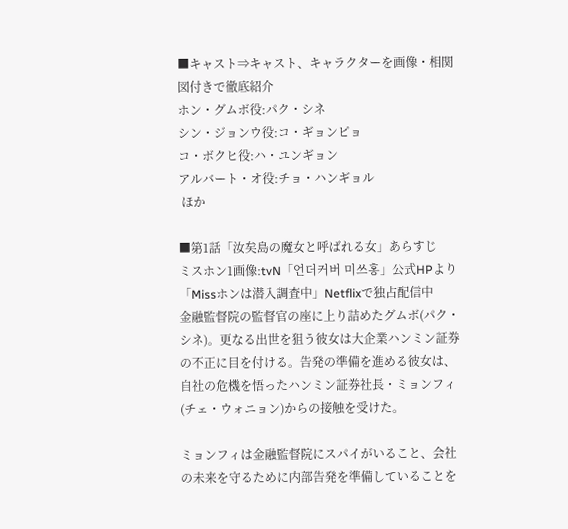■キャスト⇒キャスト、キャラクターを画像・相関図付きで徹底紹介
ホン・グムボ役:パク・シネ
シン・ジョンウ役:コ・ギョンピョ
コ・ボクヒ役:ハ・ユンギョン
アルバート・オ役:チョ・ハンギョル
 ほか

■第1話「汝矣島の魔女と呼ばれる女」あらすじ
ミスホン1画像:tvN「언더커버 미쓰홍」公式HPより 「Missホンは潜入調査中」Netflixで独占配信中
金融監督院の監督官の座に上り詰めたグムボ(パク・シネ)。更なる出世を狙う彼女は大企業ハンミン証券の不正に目を付ける。告発の準備を進める彼女は、自社の危機を悟ったハンミン証券社長・ミョンフィ(チェ・ウォニョン)からの接触を受けた。

ミョンフィは金融監督院にスパイがいること、会社の未来を守るために内部告発を準備していることを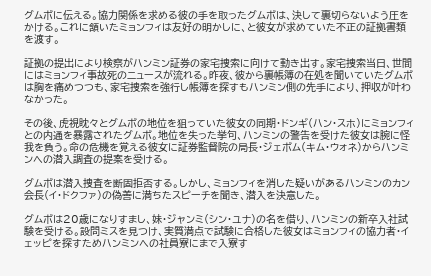グムボに伝える。協力関係を求める彼の手を取ったグムボは、決して裏切らないよう圧をかける。これに頷いたミョンフィは友好の明かしに、と彼女が求めていた不正の証拠書類を渡す。

証拠の提出により検察がハンミン証券の家宅捜索に向けて動き出す。家宅捜索当日、世間にはミョンフィ事故死のニュースが流れる。昨夜、彼から裏帳簿の在処を聞いていたグムボは胸を痛めつつも、家宅捜索を強行し帳簿を探すもハンミン側の先手により、押収が叶わなかった。

その後、虎視眈々とグムボの地位を狙っていた彼女の同期・ドンギ(ハン・スホ)にミョンフィとの内通を暴露されたグムボ。地位を失った挙句、ハンミンの警告を受けた彼女は腕に怪我を負う。命の危機を覚える彼女に証券監督院の局長・ジェボム(キム・ウォネ)からハンミンへの潜入調査の提案を受ける。

グムボは潜入捜査を断固拒否する。しかし、ミョンフィを消した疑いがあるハンミンのカン会長(イ・ドクファ)の偽善に満ちたスピーチを聞き、潜入を決意した。

グムボは20歳になりすまし、妹・ジャンミ(シン・ユナ)の名を借り、ハンミンの新卒入社試験を受ける。設問ミスを見つけ、実質満点で試験に合格した彼女はミョンフィの協力者・イェッピを探すためハンミンへの社員寮にまで入寮す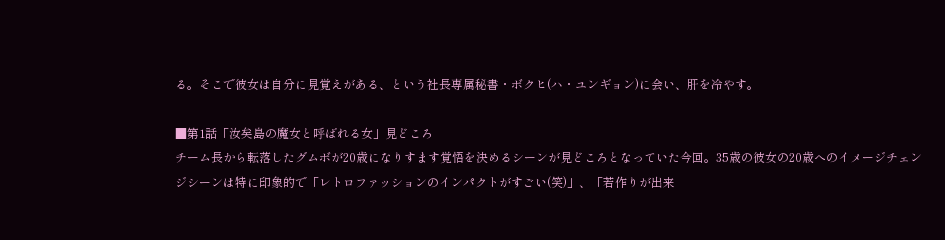る。そこで彼女は自分に見覚えがある、という社長専属秘書・ボクヒ(ハ・ユンギョン)に会い、肝を冷やす。

■第1話「汝矣島の魔女と呼ばれる女」見どころ
チーム長から転落したグムボが20歳になりすます覚悟を決めるシーンが見どころとなっていた今回。35歳の彼女の20歳へのイメージチェンジシーンは特に印象的で「レトロファッションのインパクトがすごい(笑)」、「若作りが出来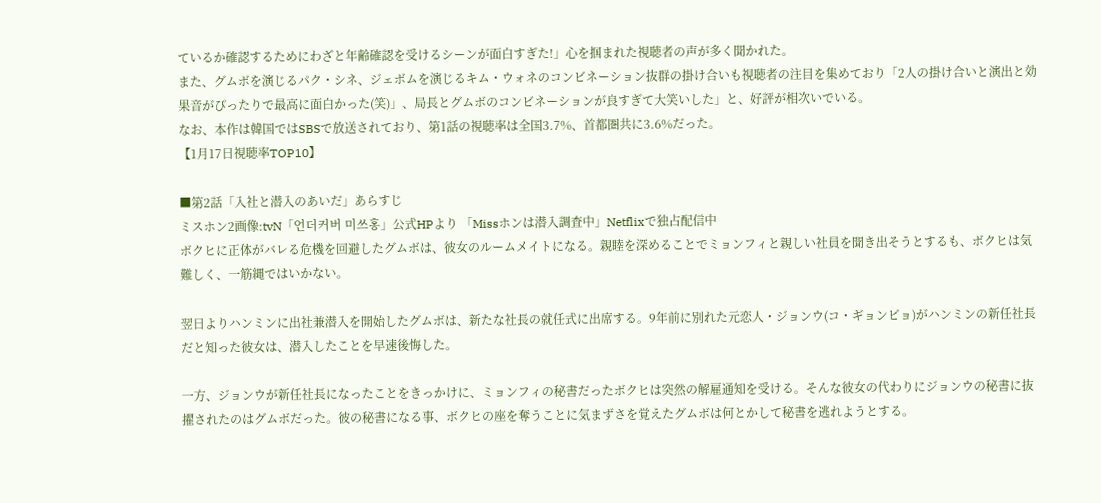ているか確認するためにわざと年齢確認を受けるシーンが面白すぎた!」心を掴まれた視聴者の声が多く聞かれた。
また、グムボを演じるパク・シネ、ジェボムを演じるキム・ウォネのコンビネーション抜群の掛け合いも視聴者の注目を集めており「2人の掛け合いと演出と効果音がぴったりで最高に面白かった(笑)」、局長とグムボのコンビネーションが良すぎて大笑いした」と、好評が相次いでいる。
なお、本作は韓国ではSBSで放送されており、第1話の視聴率は全国3.7%、首都圏共に3.6%だった。
【1月17日視聴率TOP10】

■第2話「入社と潜入のあいだ」あらすじ
ミスホン2画像:tvN「언더커버 미쓰홍」公式HPより 「Missホンは潜入調査中」Netflixで独占配信中
ボクヒに正体がバレる危機を回避したグムボは、彼女のルームメイトになる。親睦を深めることでミョンフィと親しい社員を聞き出そうとするも、ボクヒは気難しく、一筋縄ではいかない。

翌日よりハンミンに出社兼潜入を開始したグムボは、新たな社長の就任式に出席する。9年前に別れた元恋人・ジョンウ(コ・ギョンピョ)がハンミンの新任社長だと知った彼女は、潜入したことを早速後悔した。

一方、ジョンウが新任社長になったことをきっかけに、ミョンフィの秘書だったボクヒは突然の解雇通知を受ける。そんな彼女の代わりにジョンウの秘書に抜擢されたのはグムボだった。彼の秘書になる事、ボクヒの座を奪うことに気まずさを覚えたグムボは何とかして秘書を逃れようとする。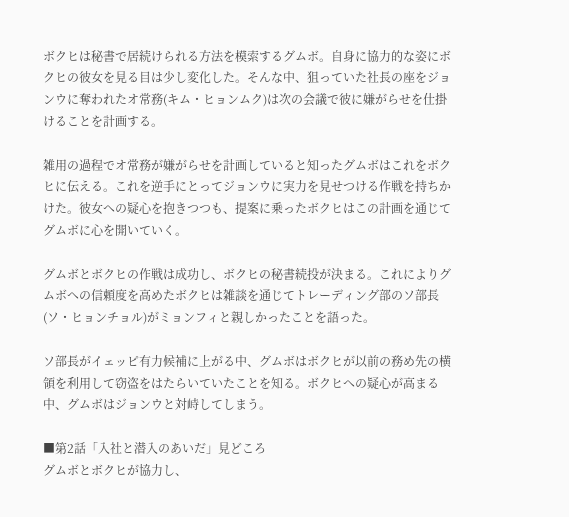ボクヒは秘書で居続けられる方法を模索するグムボ。自身に協力的な姿にボクヒの彼女を見る目は少し変化した。そんな中、狙っていた社長の座をジョンウに奪われたオ常務(キム・ヒョンムク)は次の会議で彼に嫌がらせを仕掛けることを計画する。

雑用の過程でオ常務が嫌がらせを計画していると知ったグムボはこれをボクヒに伝える。これを逆手にとってジョンウに実力を見せつける作戦を持ちかけた。彼女への疑心を抱きつつも、提案に乗ったボクヒはこの計画を通じてグムボに心を開いていく。

グムボとボクヒの作戦は成功し、ボクヒの秘書続投が決まる。これによりグムボへの信頼度を高めたボクヒは雑談を通じてトレーディング部のソ部長(ソ・ヒョンチョル)がミョンフィと親しかったことを語った。

ソ部長がイェッピ有力候補に上がる中、グムボはボクヒが以前の務め先の横領を利用して窃盗をはたらいていたことを知る。ボクヒへの疑心が高まる中、グムボはジョンウと対峙してしまう。

■第2話「入社と潜入のあいだ」見どころ
グムボとボクヒが協力し、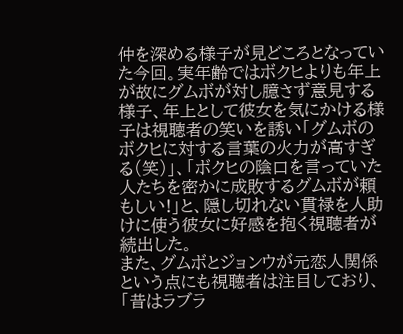仲を深める様子が見どころとなっていた今回。実年齢ではボクヒよりも年上が故にグムボが対し臆さず意見する様子、年上として彼女を気にかける様子は視聴者の笑いを誘い「グムボのボクヒに対する言葉の火力が高すぎる(笑)」、「ボクヒの陰口を言っていた人たちを密かに成敗するグムボが頼もしい!」と、隠し切れない貫禄を人助けに使う彼女に好感を抱く視聴者が続出した。
また、グムボとジョンウが元恋人関係という点にも視聴者は注目しており、「昔はラブラ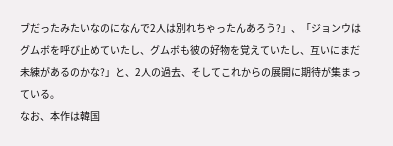ブだったみたいなのになんで2人は別れちゃったんあろう?」、「ジョンウはグムボを呼び止めていたし、グムボも彼の好物を覚えていたし、互いにまだ未練があるのかな?」と、2人の過去、そしてこれからの展開に期待が集まっている。
なお、本作は韓国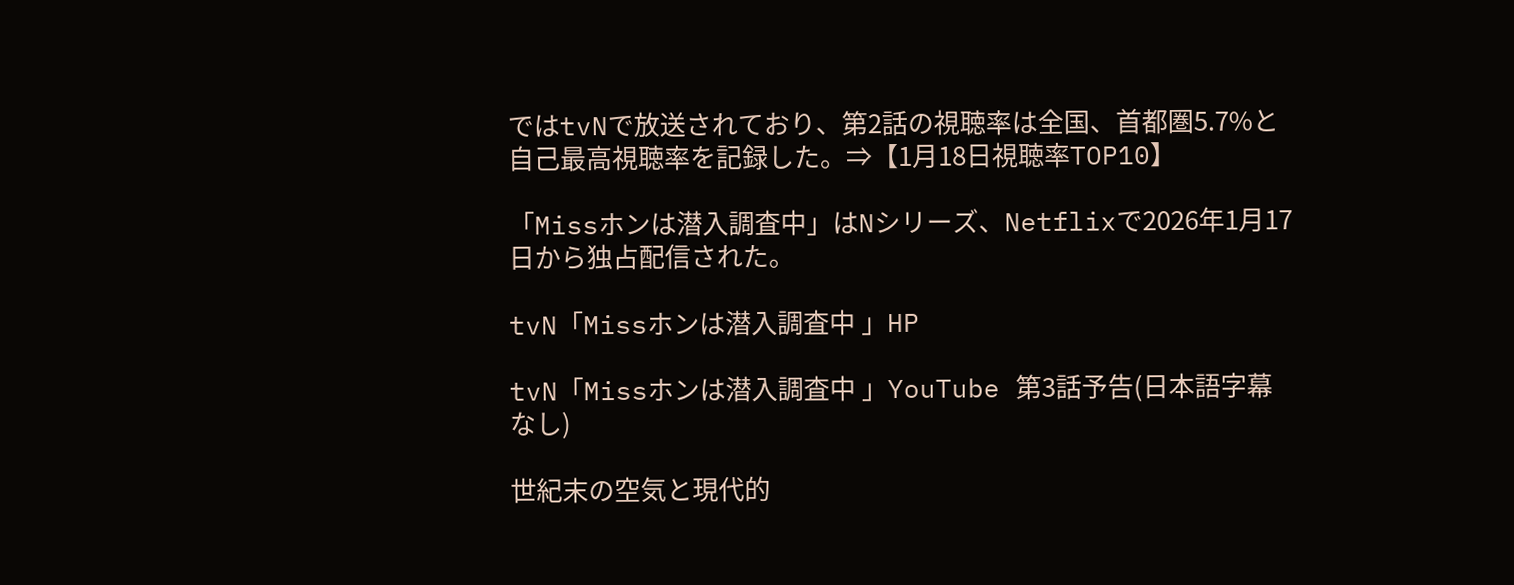ではtvNで放送されており、第2話の視聴率は全国、首都圏5.7%と自己最高視聴率を記録した。⇒【1月18日視聴率TOP10】

「Missホンは潜入調査中」はNシリーズ、Netflixで2026年1月17日から独占配信された。

tvN「Missホンは潜入調査中 」HP

tvN「Missホンは潜入調査中 」YouTube 第3話予告(日本語字幕なし)

世紀末の空気と現代的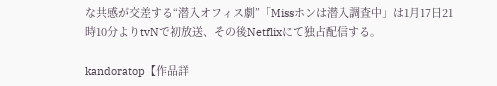な共感が交差する“潜入オフィス劇”「Missホンは潜入調査中」は1月17日21時10分よりtvNで初放送、その後Netflixにて独占配信する。

kandoratop【作品詳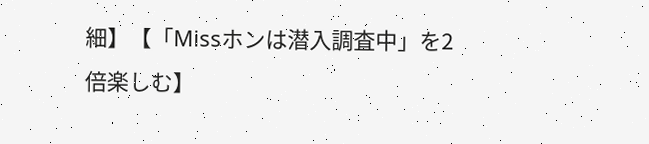細】【「Missホンは潜入調査中」を2倍楽しむ】